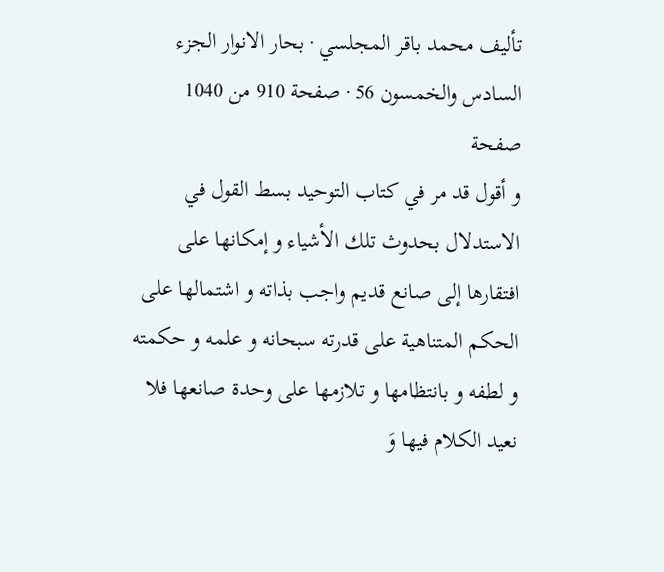تأليف محمد باقر المجلسي · بحار الانوار الجزء السادس والخمسون 56 · صفحة 910 من 1040
صفحة
و أقول قد مر في كتاب التوحيد بسط القول في الاستدلال بحدوث تلك الأشياء و إمكانها على افتقارها إلى صانع قديم واجب بذاته و اشتمالها على الحكم المتناهية على قدرته سبحانه و علمه و حكمته و لطفه و بانتظامها و تلازمها على وحدة صانعها فلا نعيد الكلام فيها وَ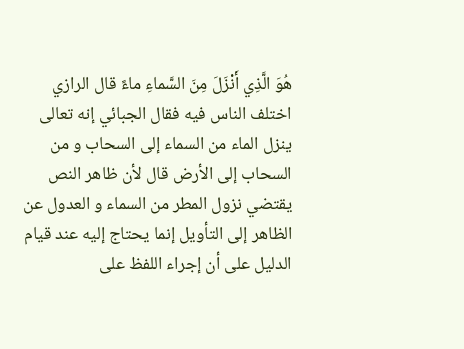هُوَ الَّذِي أَنْزَلَ مِنَ السَّماءِ ماءً قال الرازي اختلف الناس فيه فقال الجبائي إنه تعالى ينزل الماء من السماء إلى السحاب و من السحاب إلى الأرض قال لأن ظاهر النص يقتضي نزول المطر من السماء و العدول عن الظاهر إلى التأويل إنما يحتاج إليه عند قيام الدليل على أن إجراء اللفظ على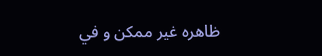ظاهره غير ممكن و في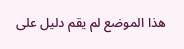هذا الموضع لم يقم دليل على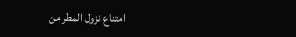امتناع نزول المطر من